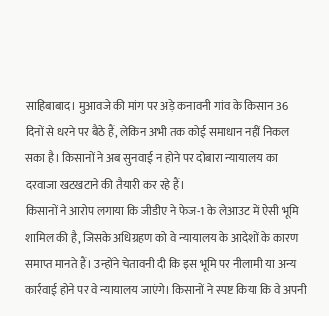साहिबाबाद। मुआवजे की मांग पर अड़े कनावनी गांव के किसान 36 दिनों से धरने पर बैठे हैं, लेकिन अभी तक कोई समाधान नहीं निकल सका है। किसानों ने अब सुनवाई न होने पर दोबारा न्यायालय का दरवाजा खटखटाने की तैयारी कर रहे हैं।
किसानों ने आरोप लगाया कि जीडीए ने फेज-1 के लेआउट में ऐसी भूमि शामिल की है, जिसके अधिग्रहण को वे न्यायालय के आदेशों के कारण समाप्त मानते हैं। उन्होंने चेतावनी दी कि इस भूमि पर नीलामी या अन्य कार्रवाई होने पर वे न्यायालय जाएंगे। किसानों ने स्पष्ट किया कि वे अपनी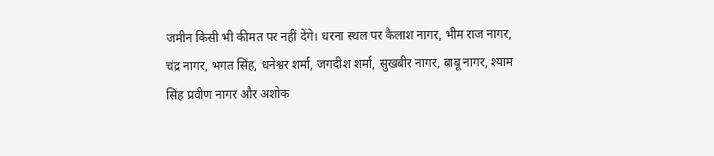जमीन किसी भी कीमत पर नहीं देंगे। धरना स्थल पर कैलाश नागर, भीम राज नागर, चंद्र नागर, भगत सिंह, धनेश्वर शर्मा, जगदीश शर्मा, सुखबीर नागर, बाबू नागर, श्याम सिंह प्रवीण नागर और अशोक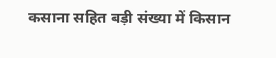कसाना सहित बड़ी संख्या में किसान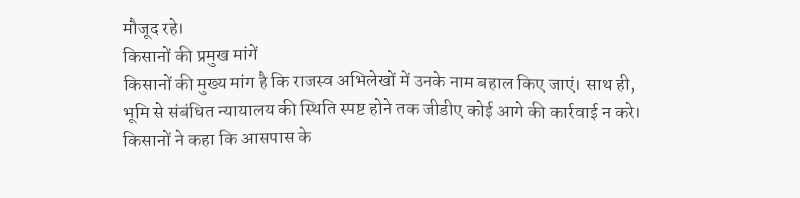मौजूद रहे।
किसानों की प्रमुख मांगें
किसानों की मुख्य मांग है कि राजस्व अभिलेखों में उनके नाम बहाल किए जाएं। साथ ही, भूमि से संबंधित न्यायालय की स्थिति स्पष्ट होने तक जीडीए कोई आगे की कार्रवाई न करे। किसानों ने कहा कि आसपास के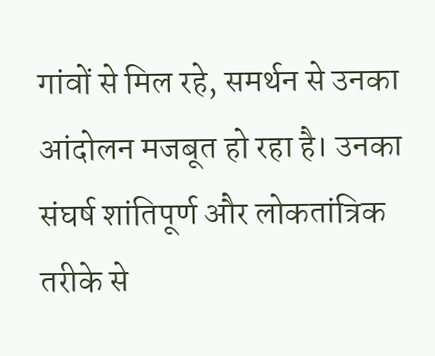गांवों से मिल रहे, समर्थन से उनका आंदोलन मजबूत हो रहा है। उनका संघर्ष शांतिपूर्ण और लोकतांत्रिक तरीके से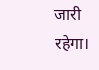जारी रहेगा।